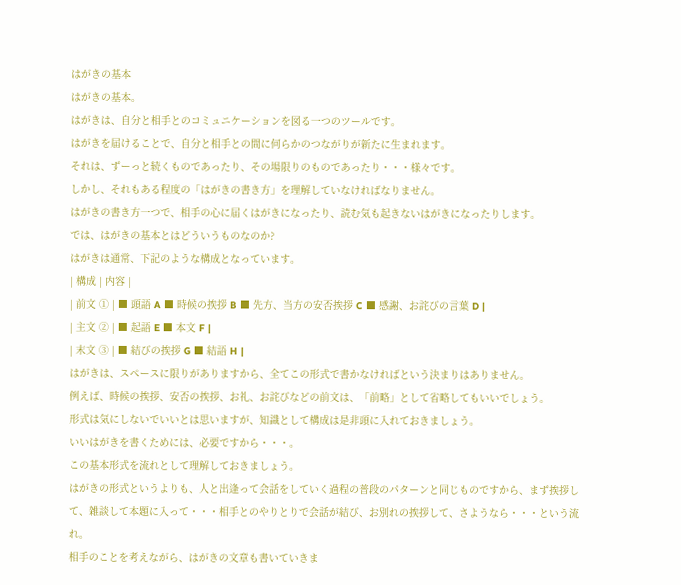はがきの基本
はがきの基本。
はがきは、自分と相手とのコミュニケーションを図る一つのツールです。
はがきを届けることで、自分と相手との間に何らかのつながりが新たに生まれます。
それは、ずーっと続くものであったり、その場限りのものであったり・・・様々です。
しかし、それもある程度の「はがきの書き方」を理解していなければなりません。
はがきの書き方一つで、相手の心に届くはがきになったり、読む気も起きないはがきになったりします。
では、はがきの基本とはどういうものなのか?
はがきは通常、下記のような構成となっています。
| 構成 | 内容 |
| 前文 ① | ■ 頭語 A ■ 時候の挨拶 B ■ 先方、当方の安否挨拶 C ■ 感謝、お詫びの言葉 D |
| 主文 ② | ■ 起語 E ■ 本文 F |
| 末文 ③ | ■ 結びの挨拶 G ■ 結語 H |
はがきは、スペースに限りがありますから、全てこの形式で書かなければという決まりはありません。
例えば、時候の挨拶、安否の挨拶、お礼、お詫びなどの前文は、「前略」として省略してもいいでしょう。
形式は気にしないでいいとは思いますが、知識として構成は是非頭に入れておきましょう。
いいはがきを書くためには、必要ですから・・・。
この基本形式を流れとして理解しておきましょう。
はがきの形式というよりも、人と出逢って会話をしていく過程の普段のパターンと同じものですから、まず挨拶して、雑談して本題に入って・・・相手とのやりとりで会話が結び、お別れの挨拶して、さようなら・・・という流れ。
相手のことを考えながら、はがきの文章も書いていきま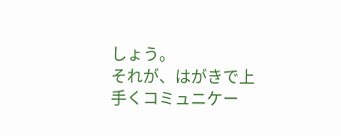しょう。
それが、はがきで上手くコミュニケー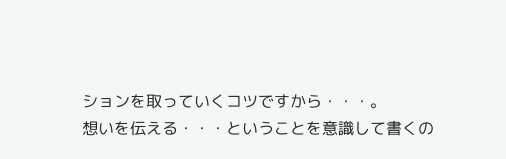ションを取っていくコツですから・・・。
想いを伝える・・・ということを意識して書くの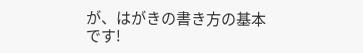が、はがきの書き方の基本です!